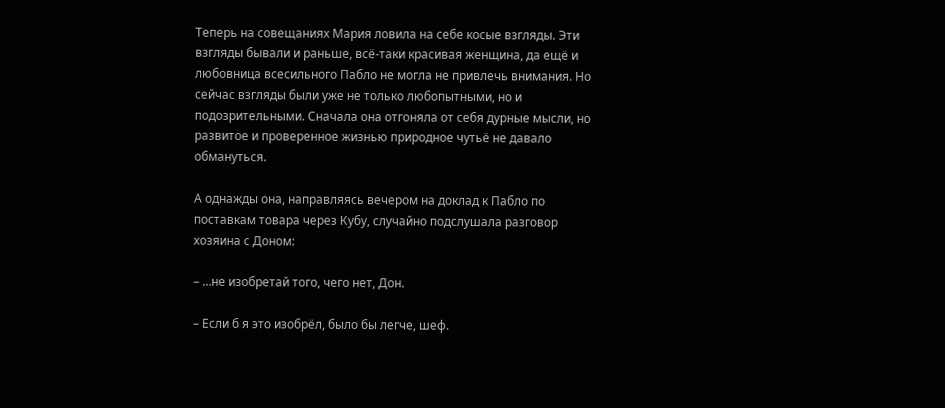Теперь на совещаниях Мария ловила на себе косые взгляды. Эти взгляды бывали и раньше, всё-таки красивая женщина, да ещё и любовница всесильного Пабло не могла не привлечь внимания. Но сейчас взгляды были уже не только любопытными, но и подозрительными. Сначала она отгоняла от себя дурные мысли, но развитое и проверенное жизнью природное чутьё не давало обмануться.

А однажды она, направляясь вечером на доклад к Пабло по поставкам товара через Кубу, случайно подслушала разговор хозяина с Доном:

– …не изобретай того, чего нет, Дон.

– Если б я это изобрёл, было бы легче, шеф.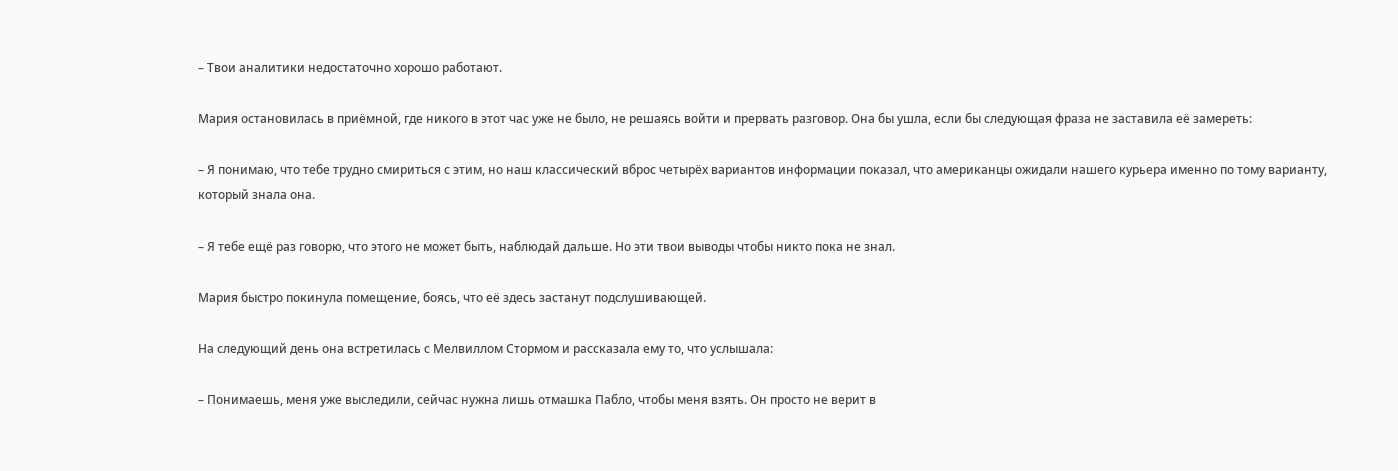– Твои аналитики недостаточно хорошо работают.

Мария остановилась в приёмной, где никого в этот час уже не было, не решаясь войти и прервать разговор. Она бы ушла, если бы следующая фраза не заставила её замереть:

– Я понимаю, что тебе трудно смириться с этим, но наш классический вброс четырёх вариантов информации показал, что американцы ожидали нашего курьера именно по тому варианту, который знала она.

– Я тебе ещё раз говорю, что этого не может быть, наблюдай дальше. Но эти твои выводы чтобы никто пока не знал.

Мария быстро покинула помещение, боясь, что её здесь застанут подслушивающей.

На следующий день она встретилась с Мелвиллом Стормом и рассказала ему то, что услышала:

– Понимаешь, меня уже выследили, сейчас нужна лишь отмашка Пабло, чтобы меня взять. Он просто не верит в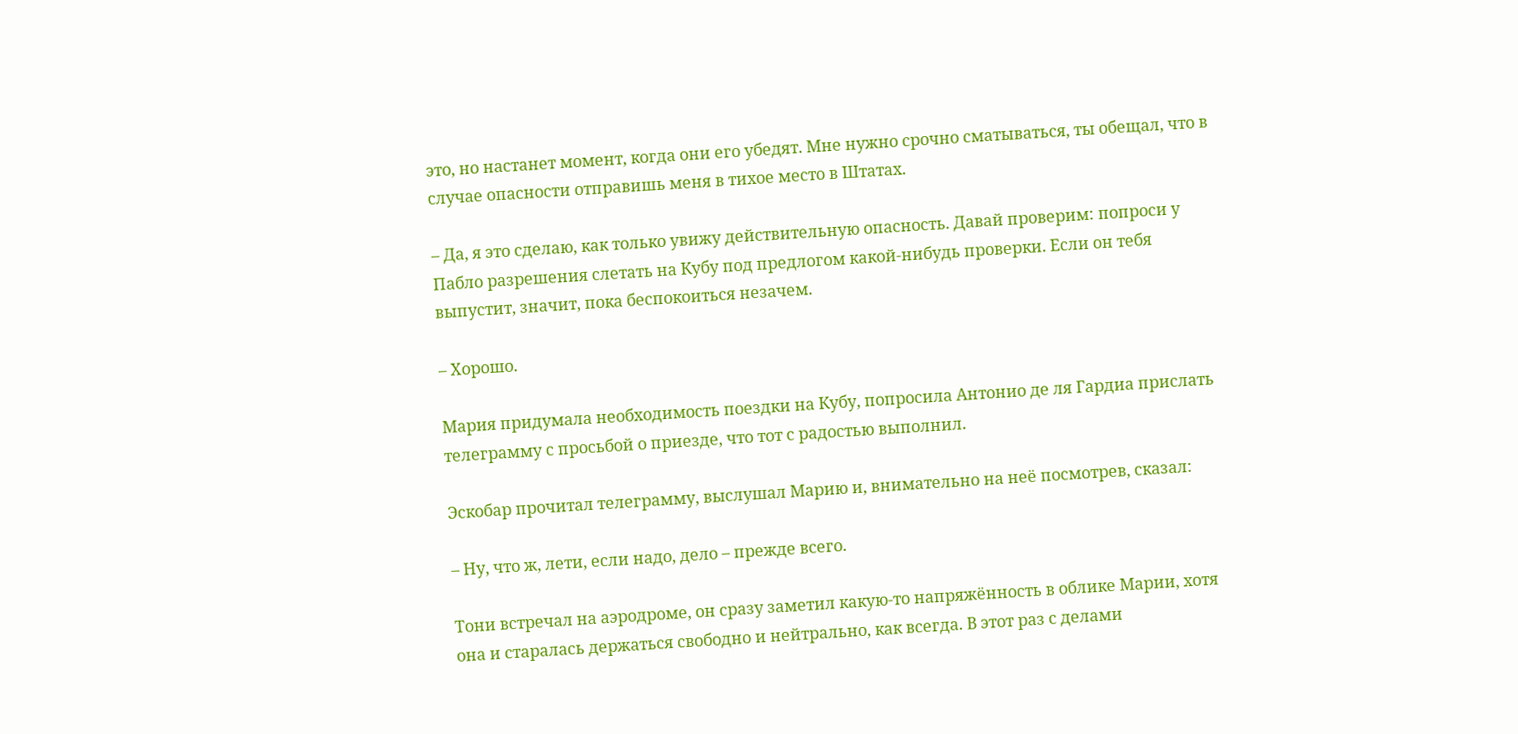это, но настанет момент, когда они его убедят. Мне нужно срочно сматываться, ты обещал, что в случае опасности отправишь меня в тихое место в Штатах.

– Да, я это сделаю, как только увижу действительную опасность. Давай проверим: попроси у Пабло разрешения слетать на Кубу под предлогом какой-нибудь проверки. Если он тебя выпустит, значит, пока беспокоиться незачем.

– Хорошо.

Мария придумала необходимость поездки на Кубу, попросила Антонио де ля Гардиа прислать телеграмму с просьбой о приезде, что тот с радостью выполнил.

Эскобар прочитал телеграмму, выслушал Марию и, внимательно на неё посмотрев, сказал:

– Ну, что ж, лети, если надо, дело – прежде всего.

Тони встречал на аэродроме, он сразу заметил какую-то напряжённость в облике Марии, хотя она и старалась держаться свободно и нейтрально, как всегда. В этот раз с делами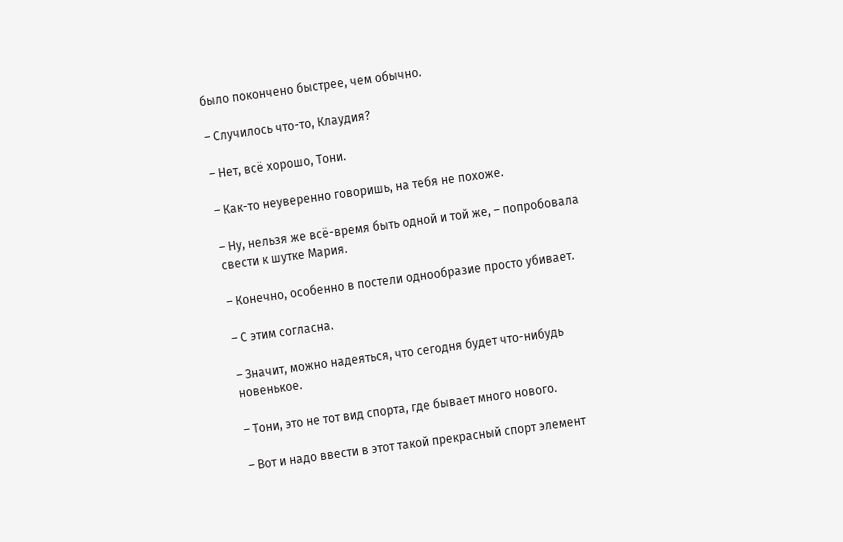было покончено быстрее, чем обычно.

– Случилось что-то, Клаудия?

– Нет, всё хорошо, Тони.

– Как-то неуверенно говоришь, на тебя не похоже.

– Ну, нельзя же всё-время быть одной и той же, – попробовала свести к шутке Мария.

– Конечно, особенно в постели однообразие просто убивает.

– С этим согласна.

– Значит, можно надеяться, что сегодня будет что-нибудь новенькое.

– Тони, это не тот вид спорта, где бывает много нового.

– Вот и надо ввести в этот такой прекрасный спорт элемент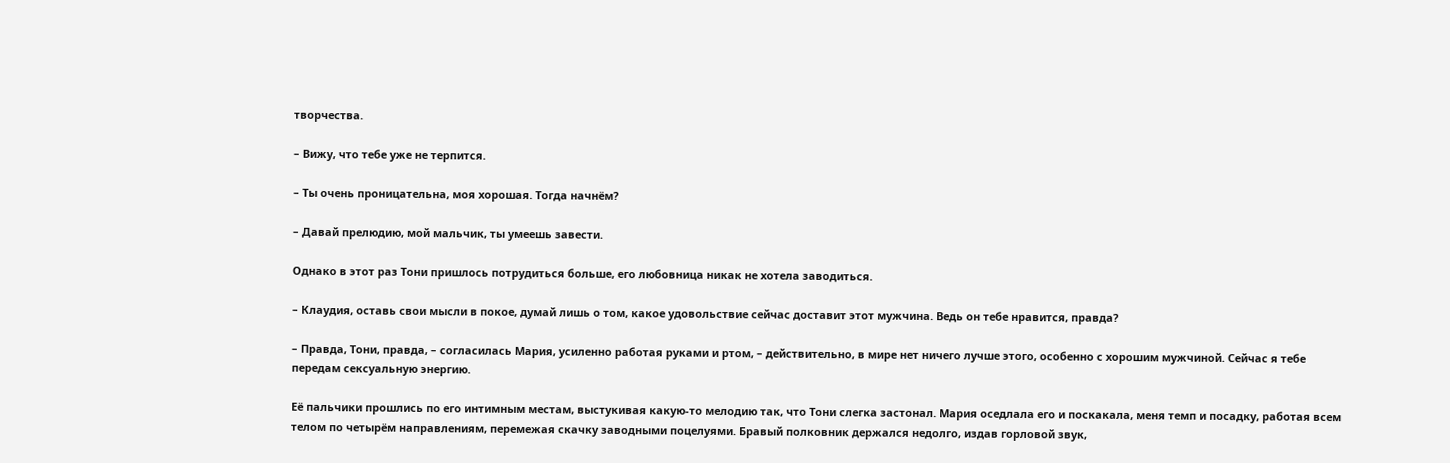творчества.

– Вижу, что тебе уже не терпится.

– Ты очень проницательна, моя хорошая. Тогда начнём?

– Давай прелюдию, мой мальчик, ты умеешь завести.

Однако в этот раз Тони пришлось потрудиться больше, его любовница никак не хотела заводиться.

– Клаудия, оставь свои мысли в покое, думай лишь о том, какое удовольствие сейчас доставит этот мужчина. Ведь он тебе нравится, правда?

– Правда, Тони, правда, – согласилась Мария, усиленно работая руками и ртом, – действительно, в мире нет ничего лучше этого, особенно с хорошим мужчиной. Сейчас я тебе передам сексуальную энергию.

Её пальчики прошлись по его интимным местам, выстукивая какую-то мелодию так, что Тони слегка застонал. Мария оседлала его и поскакала, меня темп и посадку, работая всем телом по четырём направлениям, перемежая скачку заводными поцелуями. Бравый полковник держался недолго, издав горловой звук,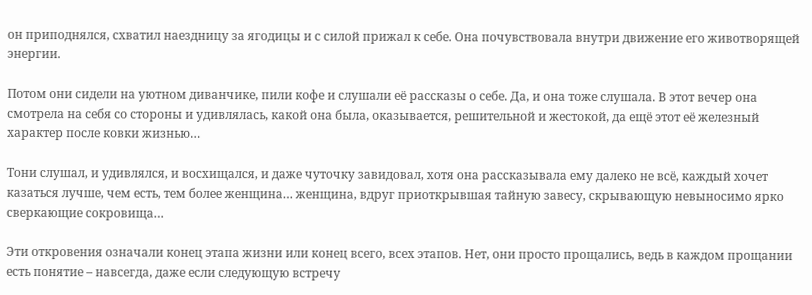он приподнялся, схватил наездницу за ягодицы и с силой прижал к себе. Она почувствовала внутри движение его животворящей энергии.

Потом они сидели на уютном диванчике, пили кофе и слушали её рассказы о себе. Да, и она тоже слушала. В этот вечер она смотрела на себя со стороны и удивлялась, какой она была, оказывается, решительной и жестокой, да ещё этот её железный характер после ковки жизнью…

Тони слушал, и удивлялся, и восхищался, и даже чуточку завидовал, хотя она рассказывала ему далеко не всё, каждый хочет казаться лучше, чем есть, тем более женщина… женщина, вдруг приоткрывшая тайную завесу, скрывающую невыносимо ярко сверкающие сокровища…

Эти откровения означали конец этапа жизни или конец всего, всех этапов. Нет, они просто прощались, ведь в каждом прощании есть понятие – навсегда, даже если следующую встречу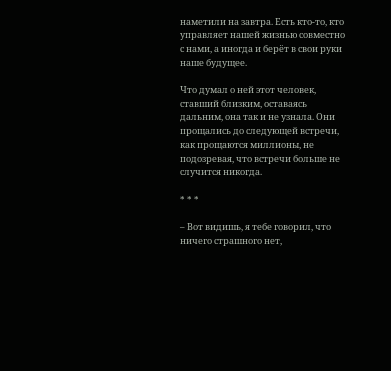наметили на завтра. Есть кто-то, кто управляет нашей жизнью совместно с нами, а иногда и берёт в свои руки наше будущее.

Что думал о ней этот человек, ставший близким, оставаясь дальним, она так и не узнала. Они прощались до следующей встречи, как прощаются миллионы, не подозревая, что встречи больше не случится никогда.

* * *

– Вот видишь, я тебе говорил, что ничего страшного нет,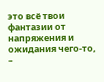это всё твои фантазии от напряжения и ожидания чего-то, –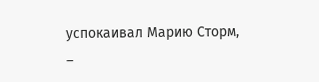успокаивал Марию Сторм, –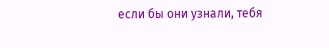если бы они узнали, тебя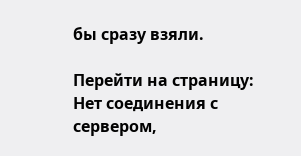бы сразу взяли.

Перейти на страницу:
Нет соединения с сервером,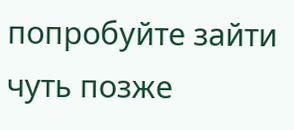попробуйте зайти чуть позже